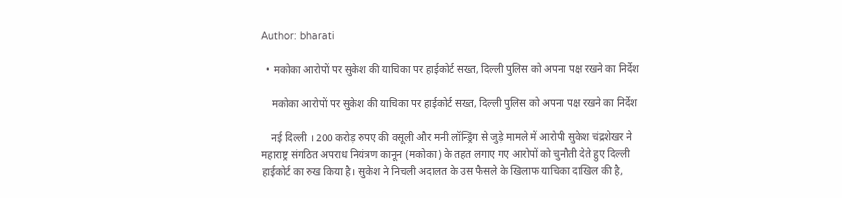Author: bharati

  • मकोका आरोपों पर सुकेश की याचिका पर हाईकोर्ट सख्त, दिल्ली पुलिस को अपना पक्ष रखने का निर्देश

    मकोका आरोपों पर सुकेश की याचिका पर हाईकोर्ट सख्त, दिल्ली पुलिस को अपना पक्ष रखने का निर्देश

    नई दिल्ली । 200 करोड़ रुपए की वसूली और मनी लॉन्ड्रिंग से जुड़े मामले में आरोपी सुकेश चंद्रशेखर ने महाराष्ट्र संगठित अपराध नियंत्रण कानून (मकोका) के तहत लगाए गए आरोपों को चुनौती देते हुए दिल्ली हाईकोर्ट का रुख किया है। सुकेश ने निचली अदालत के उस फैसले के खिलाफ याचिका दाखिल की है,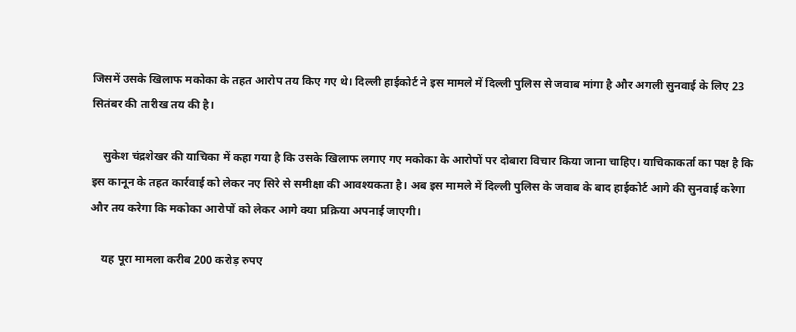जिसमें उसके खिलाफ मकोका के तहत आरोप तय किए गए थे। दिल्ली हाईकोर्ट ने इस मामले में दिल्ली पुलिस से जवाब मांगा है और अगली सुनवाई के लिए 23 सितंबर की तारीख तय की है।

    सुकेश चंद्रशेखर की याचिका में कहा गया है कि उसके खिलाफ लगाए गए मकोका के आरोपों पर दोबारा विचार किया जाना चाहिए। याचिकाकर्ता का पक्ष है कि इस कानून के तहत कार्रवाई को लेकर नए सिरे से समीक्षा की आवश्यकता है। अब इस मामले में दिल्ली पुलिस के जवाब के बाद हाईकोर्ट आगे की सुनवाई करेगा और तय करेगा कि मकोका आरोपों को लेकर आगे क्या प्रक्रिया अपनाई जाएगी।

    यह पूरा मामला करीब 200 करोड़ रुपए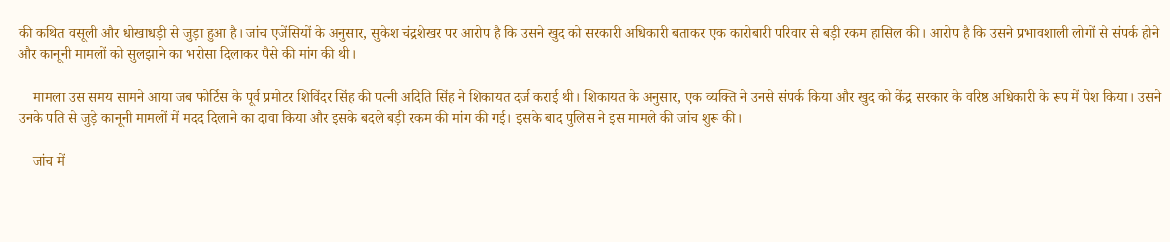की कथित वसूली और धोखाधड़ी से जुड़ा हुआ है। जांच एजेंसियों के अनुसार, सुकेश चंद्रशेखर पर आरोप है कि उसने खुद को सरकारी अधिकारी बताकर एक कारोबारी परिवार से बड़ी रकम हासिल की। आरोप है कि उसने प्रभावशाली लोगों से संपर्क होने और कानूनी मामलों को सुलझाने का भरोसा दिलाकर पैसे की मांग की थी।

    मामला उस समय सामने आया जब फोर्टिस के पूर्व प्रमोटर शिविंदर सिंह की पत्नी अदिति सिंह ने शिकायत दर्ज कराई थी। शिकायत के अनुसार, एक व्यक्ति ने उनसे संपर्क किया और खुद को केंद्र सरकार के वरिष्ठ अधिकारी के रूप में पेश किया। उसने उनके पति से जुड़े कानूनी मामलों में मदद दिलाने का दावा किया और इसके बदले बड़ी रकम की मांग की गई। इसके बाद पुलिस ने इस मामले की जांच शुरू की।

    जांच में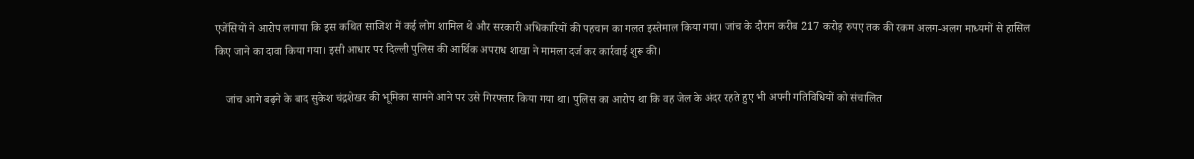एजेंसियों ने आरोप लगाया कि इस कथित साजिश में कई लोग शामिल थे और सरकारी अधिकारियों की पहचान का गलत इस्तेमाल किया गया। जांच के दौरान करीब 217 करोड़ रुपए तक की रकम अलग-अलग माध्यमों से हासिल किए जाने का दावा किया गया। इसी आधार पर दिल्ली पुलिस की आर्थिक अपराध शाखा ने मामला दर्ज कर कार्रवाई शुरू की।

    जांच आगे बढ़ने के बाद सुकेश चंद्रशेखर की भूमिका सामने आने पर उसे गिरफ्तार किया गया था। पुलिस का आरोप था कि वह जेल के अंदर रहते हुए भी अपनी गतिविधियों को संचालित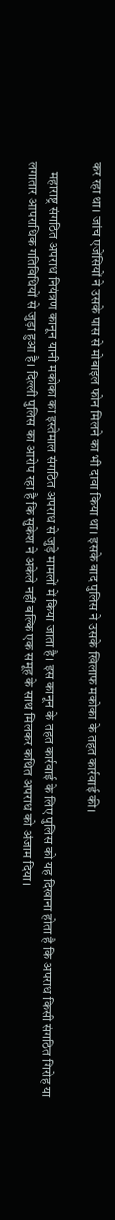कर रहा था। जांच एजेंसियों ने उसके पास से मोबाइल फोन मिलने का भी दावा किया था। इसके बाद पुलिस ने उसके खिलाफ मकोका के तहत कार्रवाई की।

    महाराष्ट्र संगठित अपराध नियंत्रण कानून यानी मकोका का इस्तेमाल संगठित अपराध से जुड़े मामलों में किया जाता है। इस कानून के तहत कार्रवाई के लिए पुलिस को यह दिखाना होता है कि अपराध किसी संगठित गिरोह या लगातार आपराधिक गतिविधियों से जुड़ा हुआ है। दिल्ली पुलिस का आरोप रहा है कि सुकेश ने अकेले नहीं बल्कि एक समूह के साथ मिलकर कथित अपराध को अंजाम दिया।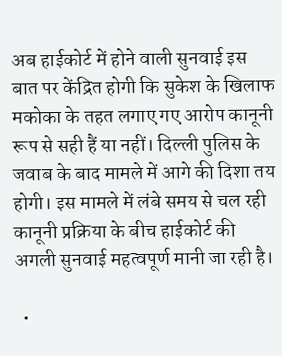अब हाईकोर्ट में होने वाली सुनवाई इस बात पर केंद्रित होगी कि सुकेश के खिलाफ मकोका के तहत लगाए गए आरोप कानूनी रूप से सही हैं या नहीं। दिल्ली पुलिस के जवाब के बाद मामले में आगे की दिशा तय होगी। इस मामले में लंबे समय से चल रही कानूनी प्रक्रिया के बीच हाईकोर्ट की अगली सुनवाई महत्वपूर्ण मानी जा रही है।

  •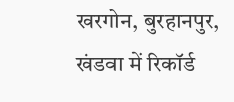खरगोन, बुरहानपुर, खंडवा में रिकॉर्ड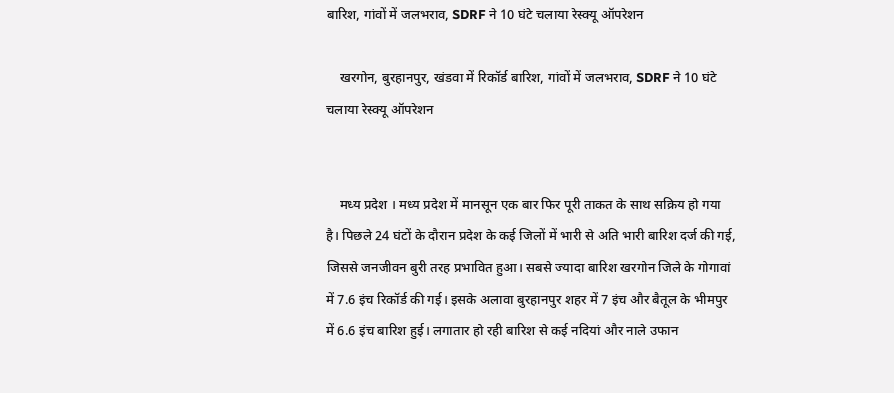बारिश, गांवों में जलभराव, SDRF ने 10 घंटे चलाया रेस्क्यू ऑपरेशन

    खरगोन, बुरहानपुर, खंडवा में रिकॉर्ड बारिश, गांवों में जलभराव, SDRF ने 10 घंटे चलाया रेस्क्यू ऑपरेशन


    मध्य प्रदेश । मध्य प्रदेश में मानसून एक बार फिर पूरी ताकत के साथ सक्रिय हो गया है। पिछले 24 घंटों के दौरान प्रदेश के कई जिलों में भारी से अति भारी बारिश दर्ज की गई, जिससे जनजीवन बुरी तरह प्रभावित हुआ। सबसे ज्यादा बारिश खरगोन जिले के गोगावां में 7.6 इंच रिकॉर्ड की गई। इसके अलावा बुरहानपुर शहर में 7 इंच और बैतूल के भीमपुर में 6.6 इंच बारिश हुई। लगातार हो रही बारिश से कई नदियां और नाले उफान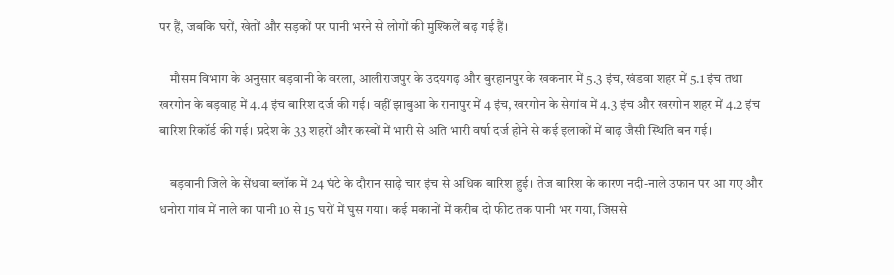पर हैं, जबकि घरों, खेतों और सड़कों पर पानी भरने से लोगों की मुश्किलें बढ़ गई हैं।

    मौसम विभाग के अनुसार बड़वानी के वरला, आलीराजपुर के उदयगढ़ और बुरहानपुर के खकनार में 5.3 इंच, खंडवा शहर में 5.1 इंच तथा खरगोन के बड़वाह में 4.4 इंच बारिश दर्ज की गई। वहीं झाबुआ के रानापुर में 4 इंच, खरगोन के सेगांव में 4.3 इंच और खरगोन शहर में 4.2 इंच बारिश रिकॉर्ड की गई। प्रदेश के 33 शहरों और कस्बों में भारी से अति भारी वर्षा दर्ज होने से कई इलाकों में बाढ़ जैसी स्थिति बन गई।

    बड़वानी जिले के सेंधवा ब्लॉक में 24 घंटे के दौरान साढ़े चार इंच से अधिक बारिश हुई। तेज बारिश के कारण नदी-नाले उफान पर आ गए और धनोरा गांव में नाले का पानी 10 से 15 घरों में घुस गया। कई मकानों में करीब दो फीट तक पानी भर गया, जिससे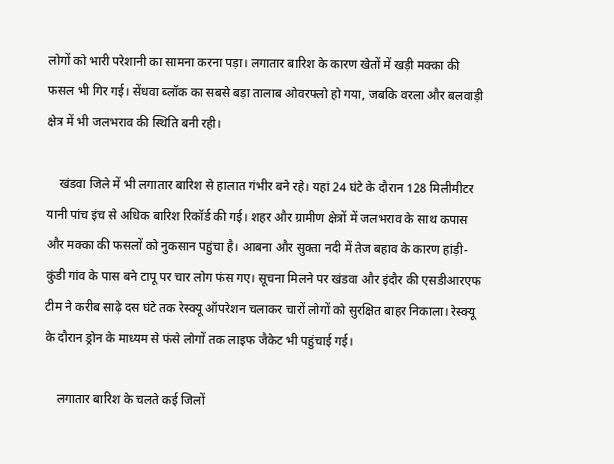लोगों को भारी परेशानी का सामना करना पड़ा। लगातार बारिश के कारण खेतों में खड़ी मक्का की फसल भी गिर गई। सेंधवा ब्लॉक का सबसे बड़ा तालाब ओवरफ्लो हो गया, जबकि वरला और बलवाड़ी क्षेत्र में भी जलभराव की स्थिति बनी रही।

    खंडवा जिले में भी लगातार बारिश से हालात गंभीर बने रहे। यहां 24 घंटे के दौरान 128 मिलीमीटर यानी पांच इंच से अधिक बारिश रिकॉर्ड की गई। शहर और ग्रामीण क्षेत्रों में जलभराव के साथ कपास और मक्का की फसलों को नुकसान पहुंचा है। आबना और सुक्ता नदी में तेज बहाव के कारण हांड़ी-कुंडी गांव के पास बने टापू पर चार लोग फंस गए। सूचना मिलने पर खंडवा और इंदौर की एसडीआरएफ टीम ने करीब साढ़े दस घंटे तक रेस्क्यू ऑपरेशन चलाकर चारों लोगों को सुरक्षित बाहर निकाला। रेस्क्यू के दौरान ड्रोन के माध्यम से फंसे लोगों तक लाइफ जैकेट भी पहुंचाई गई।

    लगातार बारिश के चलते कई जिलों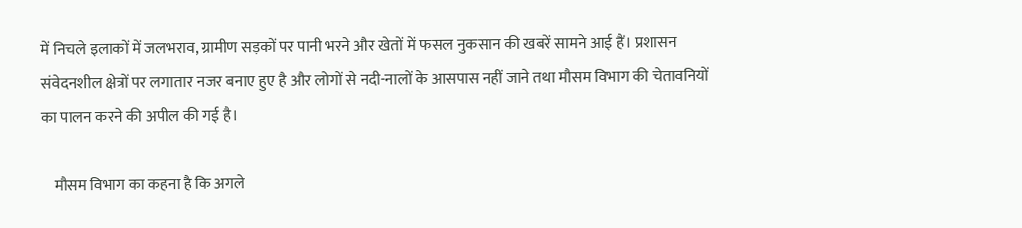में निचले इलाकों में जलभराव, ग्रामीण सड़कों पर पानी भरने और खेतों में फसल नुकसान की खबरें सामने आई हैं। प्रशासन संवेदनशील क्षेत्रों पर लगातार नजर बनाए हुए है और लोगों से नदी-नालों के आसपास नहीं जाने तथा मौसम विभाग की चेतावनियों का पालन करने की अपील की गई है।

    मौसम विभाग का कहना है कि अगले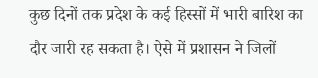कुछ दिनों तक प्रदेश के कई हिस्सों में भारी बारिश का दौर जारी रह सकता है। ऐसे में प्रशासन ने जिलों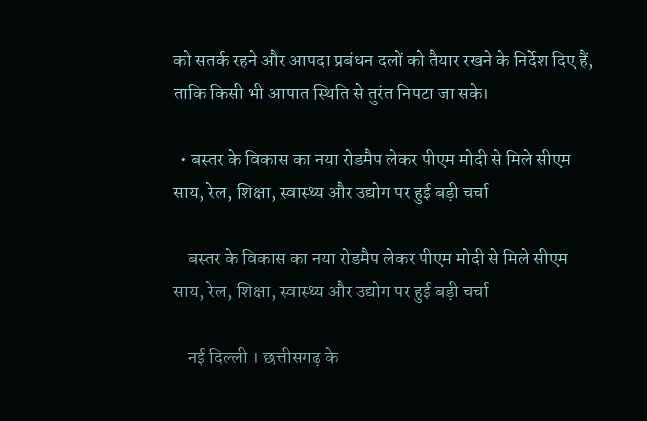को सतर्क रहने और आपदा प्रबंधन दलों को तैयार रखने के निर्देश दिए हैं, ताकि किसी भी आपात स्थिति से तुरंत निपटा जा सके।

  • बस्तर के विकास का नया रोडमैप लेकर पीएम मोदी से मिले सीएम साय, रेल, शिक्षा, स्वास्थ्य और उद्योग पर हुई बड़ी चर्चा

    बस्तर के विकास का नया रोडमैप लेकर पीएम मोदी से मिले सीएम साय, रेल, शिक्षा, स्वास्थ्य और उद्योग पर हुई बड़ी चर्चा

    नई दिल्ली । छत्तीसगढ़ के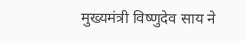मुख्यमंत्री विष्णुदेव साय ने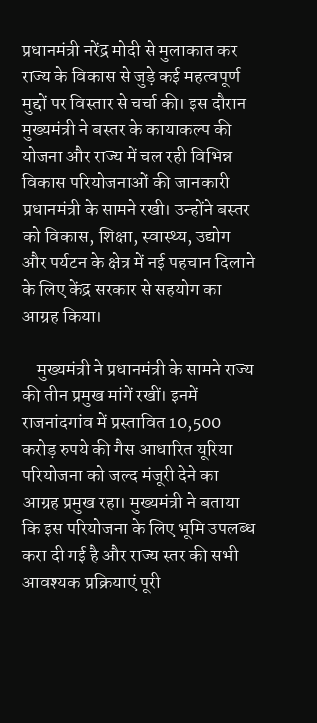प्रधानमंत्री नरेंद्र मोदी से मुलाकात कर राज्य के विकास से जुड़े कई महत्वपूर्ण मुद्दों पर विस्तार से चर्चा की। इस दौरान मुख्यमंत्री ने बस्तर के कायाकल्प की योजना और राज्य में चल रही विभिन्न विकास परियोजनाओं की जानकारी प्रधानमंत्री के सामने रखी। उन्होंने बस्तर को विकास, शिक्षा, स्वास्थ्य, उद्योग और पर्यटन के क्षेत्र में नई पहचान दिलाने के लिए केंद्र सरकार से सहयोग का आग्रह किया।

    मुख्यमंत्री ने प्रधानमंत्री के सामने राज्य की तीन प्रमुख मांगें रखीं। इनमें राजनांदगांव में प्रस्तावित 10,500 करोड़ रुपये की गैस आधारित यूरिया परियोजना को जल्द मंजूरी देने का आग्रह प्रमुख रहा। मुख्यमंत्री ने बताया कि इस परियोजना के लिए भूमि उपलब्ध करा दी गई है और राज्य स्तर की सभी आवश्यक प्रक्रियाएं पूरी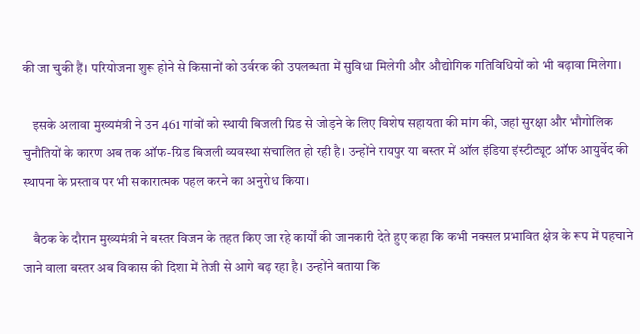की जा चुकी हैं। परियोजना शुरू होने से किसानों को उर्वरक की उपलब्धता में सुविधा मिलेगी और औद्योगिक गतिविधियों को भी बढ़ावा मिलेगा।

    इसके अलावा मुख्यमंत्री ने उन 461 गांवों को स्थायी बिजली ग्रिड से जोड़ने के लिए विशेष सहायता की मांग की, जहां सुरक्षा और भौगोलिक चुनौतियों के कारण अब तक ऑफ-ग्रिड बिजली व्यवस्था संचालित हो रही है। उन्होंने रायपुर या बस्तर में ऑल इंडिया इंस्टीट्यूट ऑफ आयुर्वेद की स्थापना के प्रस्ताव पर भी सकारात्मक पहल करने का अनुरोध किया।

    बैठक के दौरान मुख्यमंत्री ने बस्तर विजन के तहत किए जा रहे कार्यों की जानकारी देते हुए कहा कि कभी नक्सल प्रभावित क्षेत्र के रूप में पहचाने जाने वाला बस्तर अब विकास की दिशा में तेजी से आगे बढ़ रहा है। उन्होंने बताया कि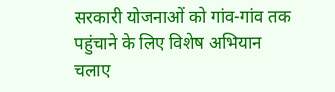सरकारी योजनाओं को गांव-गांव तक पहुंचाने के लिए विशेष अभियान चलाए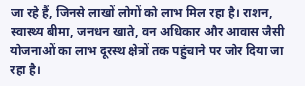जा रहे हैं, जिनसे लाखों लोगों को लाभ मिल रहा है। राशन, स्वास्थ्य बीमा, जनधन खाते, वन अधिकार और आवास जैसी योजनाओं का लाभ दूरस्थ क्षेत्रों तक पहुंचाने पर जोर दिया जा रहा है।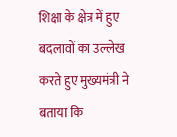शिक्षा के क्षेत्र में हुए बदलावों का उल्लेख करते हुए मुख्यमंत्री ने बताया कि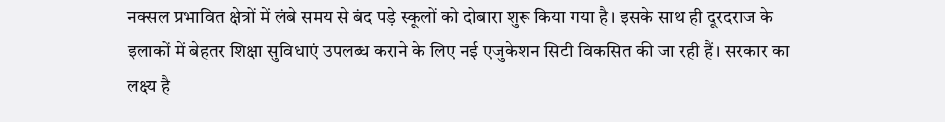नक्सल प्रभावित क्षेत्रों में लंबे समय से बंद पड़े स्कूलों को दोबारा शुरू किया गया है। इसके साथ ही दूरदराज के इलाकों में बेहतर शिक्षा सुविधाएं उपलब्ध कराने के लिए नई एजुकेशन सिटी विकसित की जा रही हैं। सरकार का लक्ष्य है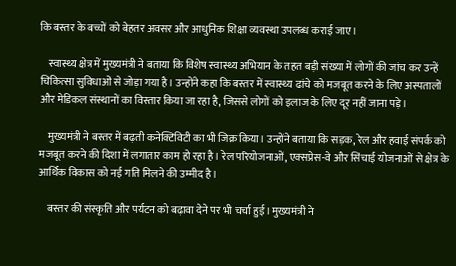कि बस्तर के बच्चों को बेहतर अवसर और आधुनिक शिक्षा व्यवस्था उपलब्ध कराई जाए।

    स्वास्थ्य क्षेत्र में मुख्यमंत्री ने बताया कि विशेष स्वास्थ्य अभियान के तहत बड़ी संख्या में लोगों की जांच कर उन्हें चिकित्सा सुविधाओं से जोड़ा गया है। उन्होंने कहा कि बस्तर में स्वास्थ्य ढांचे को मजबूत करने के लिए अस्पतालों और मेडिकल संस्थानों का विस्तार किया जा रहा है, जिससे लोगों को इलाज के लिए दूर नहीं जाना पड़े।

    मुख्यमंत्री ने बस्तर में बढ़ती कनेक्टिविटी का भी जिक्र किया। उन्होंने बताया कि सड़क, रेल और हवाई संपर्क को मजबूत करने की दिशा में लगातार काम हो रहा है। रेल परियोजनाओं, एक्सप्रेस-वे और सिंचाई योजनाओं से क्षेत्र के आर्थिक विकास को नई गति मिलने की उम्मीद है।

    बस्तर की संस्कृति और पर्यटन को बढ़ावा देने पर भी चर्चा हुई। मुख्यमंत्री ने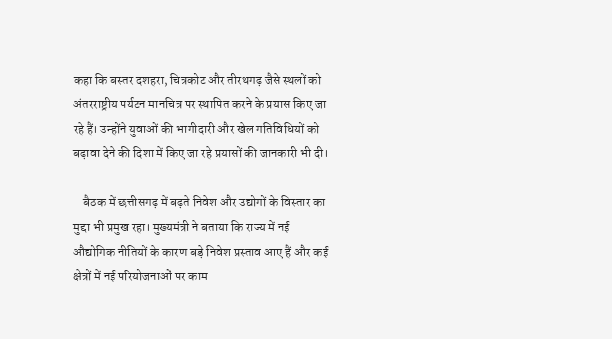कहा कि बस्तर दशहरा, चित्रकोट और तीरथगढ़ जैसे स्थलों को अंतरराष्ट्रीय पर्यटन मानचित्र पर स्थापित करने के प्रयास किए जा रहे हैं। उन्होंने युवाओं की भागीदारी और खेल गतिविधियों को बढ़ावा देने की दिशा में किए जा रहे प्रयासों की जानकारी भी दी।

    बैठक में छत्तीसगढ़ में बढ़ते निवेश और उद्योगों के विस्तार का मुद्दा भी प्रमुख रहा। मुख्यमंत्री ने बताया कि राज्य में नई औद्योगिक नीतियों के कारण बड़े निवेश प्रस्ताव आए हैं और कई क्षेत्रों में नई परियोजनाओं पर काम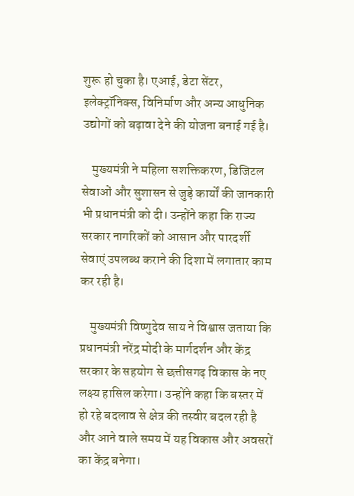शुरू हो चुका है। एआई, डेटा सेंटर, इलेक्ट्रॉनिक्स, विनिर्माण और अन्य आधुनिक उद्योगों को बढ़ावा देने की योजना बनाई गई है।

    मुख्यमंत्री ने महिला सशक्तिकरण, डिजिटल सेवाओं और सुशासन से जुड़े कार्यों की जानकारी भी प्रधानमंत्री को दी। उन्होंने कहा कि राज्य सरकार नागरिकों को आसान और पारदर्शी सेवाएं उपलब्ध कराने की दिशा में लगातार काम कर रही है।

    मुख्यमंत्री विष्णुदेव साय ने विश्वास जताया कि प्रधानमंत्री नरेंद्र मोदी के मार्गदर्शन और केंद्र सरकार के सहयोग से छत्तीसगढ़ विकास के नए लक्ष्य हासिल करेगा। उन्होंने कहा कि बस्तर में हो रहे बदलाव से क्षेत्र की तस्वीर बदल रही है और आने वाले समय में यह विकास और अवसरों का केंद्र बनेगा।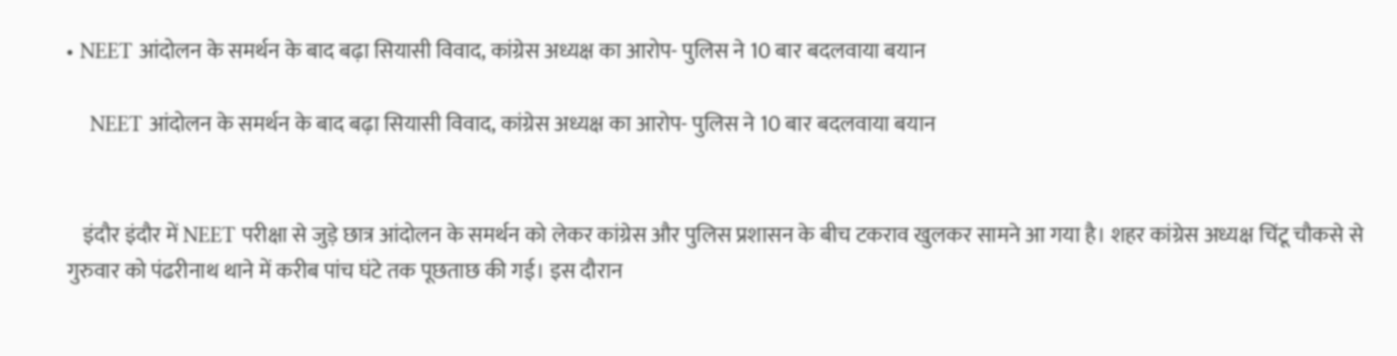• NEET आंदोलन के समर्थन के बाद बढ़ा सियासी विवाद, कांग्रेस अध्यक्ष का आरोप- पुलिस ने 10 बार बदलवाया बयान

    NEET आंदोलन के समर्थन के बाद बढ़ा सियासी विवाद, कांग्रेस अध्यक्ष का आरोप- पुलिस ने 10 बार बदलवाया बयान


    इंदौर इंदौर में NEET परीक्षा से जुड़े छात्र आंदोलन के समर्थन को लेकर कांग्रेस और पुलिस प्रशासन के बीच टकराव खुलकर सामने आ गया है। शहर कांग्रेस अध्यक्ष चिंटू चौकसे से गुरुवार को पंढरीनाथ थाने में करीब पांच घंटे तक पूछताछ की गई। इस दौरान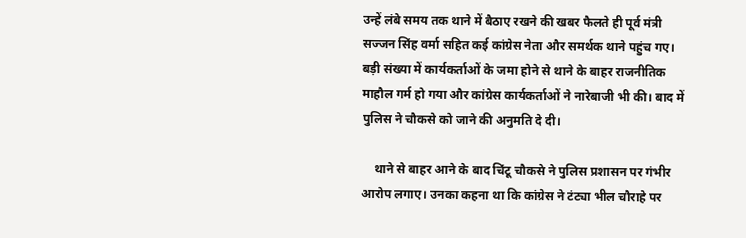उन्हें लंबे समय तक थाने में बैठाए रखने की खबर फैलते ही पूर्व मंत्री सज्जन सिंह वर्मा सहित कई कांग्रेस नेता और समर्थक थाने पहुंच गए। बड़ी संख्या में कार्यकर्ताओं के जमा होने से थाने के बाहर राजनीतिक माहौल गर्म हो गया और कांग्रेस कार्यकर्ताओं ने नारेबाजी भी की। बाद में पुलिस ने चौकसे को जाने की अनुमति दे दी।

    थाने से बाहर आने के बाद चिंटू चौकसे ने पुलिस प्रशासन पर गंभीर आरोप लगाए। उनका कहना था कि कांग्रेस ने टंट्या भील चौराहे पर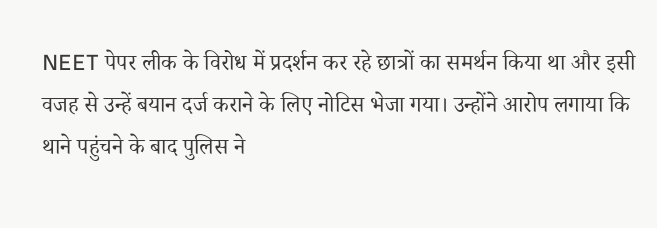NEET पेपर लीक के विरोध में प्रदर्शन कर रहे छात्रों का समर्थन किया था और इसी वजह से उन्हें बयान दर्ज कराने के लिए नोटिस भेजा गया। उन्होंने आरोप लगाया कि थाने पहुंचने के बाद पुलिस ने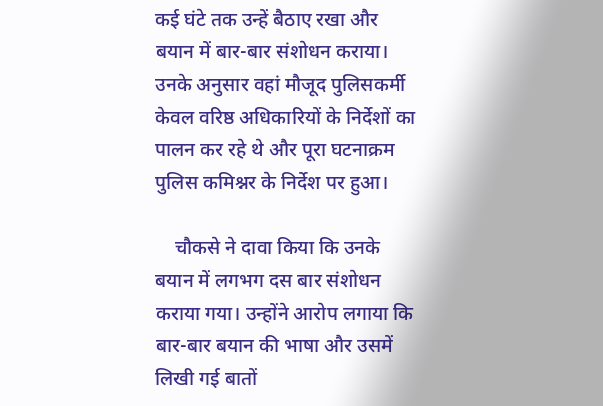कई घंटे तक उन्हें बैठाए रखा और बयान में बार-बार संशोधन कराया। उनके अनुसार वहां मौजूद पुलिसकर्मी केवल वरिष्ठ अधिकारियों के निर्देशों का पालन कर रहे थे और पूरा घटनाक्रम पुलिस कमिश्नर के निर्देश पर हुआ।

    चौकसे ने दावा किया कि उनके बयान में लगभग दस बार संशोधन कराया गया। उन्होंने आरोप लगाया कि बार-बार बयान की भाषा और उसमें लिखी गई बातों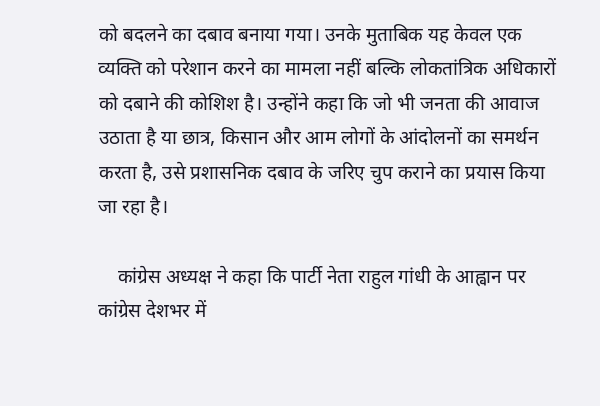को बदलने का दबाव बनाया गया। उनके मुताबिक यह केवल एक व्यक्ति को परेशान करने का मामला नहीं बल्कि लोकतांत्रिक अधिकारों को दबाने की कोशिश है। उन्होंने कहा कि जो भी जनता की आवाज उठाता है या छात्र, किसान और आम लोगों के आंदोलनों का समर्थन करता है, उसे प्रशासनिक दबाव के जरिए चुप कराने का प्रयास किया जा रहा है।

    कांग्रेस अध्यक्ष ने कहा कि पार्टी नेता राहुल गांधी के आह्वान पर कांग्रेस देशभर में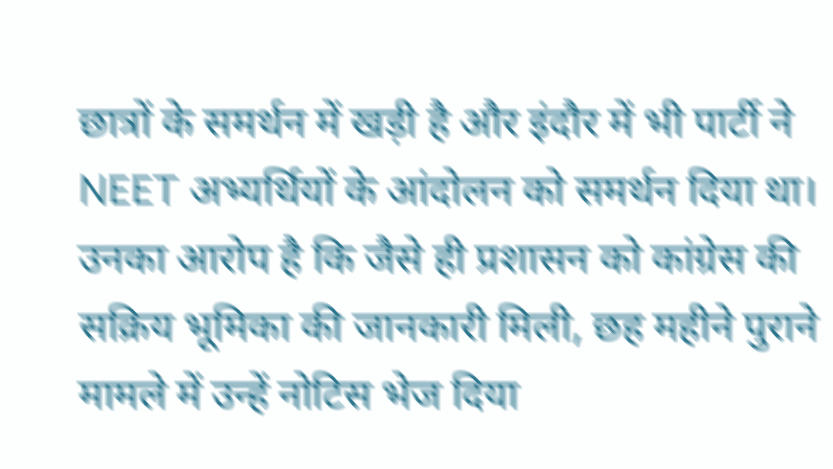छात्रों के समर्थन में खड़ी है और इंदौर में भी पार्टी ने NEET अभ्यर्थियों के आंदोलन को समर्थन दिया था। उनका आरोप है कि जैसे ही प्रशासन को कांग्रेस की सक्रिय भूमिका की जानकारी मिली, छह महीने पुराने मामले में उन्हें नोटिस भेज दिया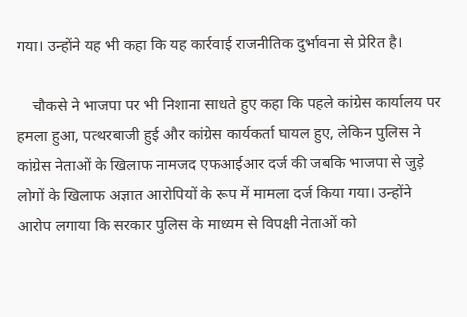गया। उन्होंने यह भी कहा कि यह कार्रवाई राजनीतिक दुर्भावना से प्रेरित है।

    चौकसे ने भाजपा पर भी निशाना साधते हुए कहा कि पहले कांग्रेस कार्यालय पर हमला हुआ, पत्थरबाजी हुई और कांग्रेस कार्यकर्ता घायल हुए, लेकिन पुलिस ने कांग्रेस नेताओं के खिलाफ नामजद एफआईआर दर्ज की जबकि भाजपा से जुड़े लोगों के खिलाफ अज्ञात आरोपियों के रूप में मामला दर्ज किया गया। उन्होंने आरोप लगाया कि सरकार पुलिस के माध्यम से विपक्षी नेताओं को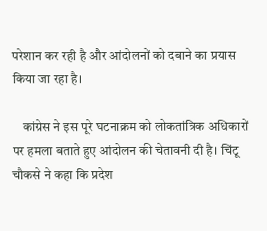परेशान कर रही है और आंदोलनों को दबाने का प्रयास किया जा रहा है।

    कांग्रेस ने इस पूरे घटनाक्रम को लोकतांत्रिक अधिकारों पर हमला बताते हुए आंदोलन की चेतावनी दी है। चिंटू चौकसे ने कहा कि प्रदेश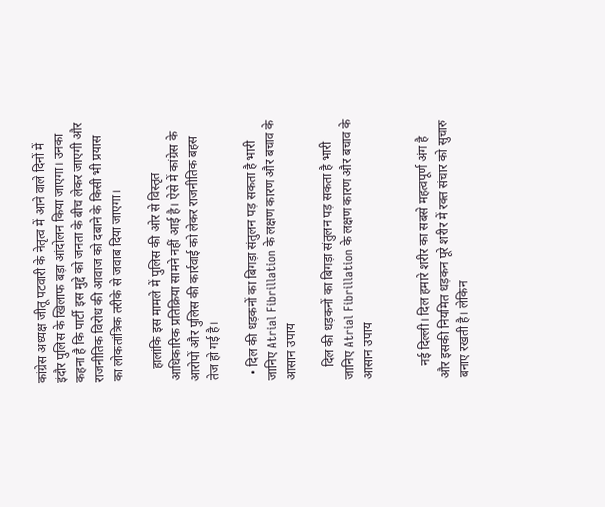कांग्रेस अध्यक्ष जीतू पटवारी के नेतृत्व में आने वाले दिनों में इंदौर पुलिस के खिलाफ बड़ा आंदोलन किया जाएगा। उनका कहना है कि पार्टी इस मुद्दे को जनता के बीच लेकर जाएगी और राजनीतिक विरोध की आवाज को दबाने के किसी भी प्रयास का लोकतांत्रिक तरीके से जवाब दिया जाएगा।

    हालांकि इस मामले में पुलिस की ओर से विस्तृत आधिकारिक प्रतिक्रिया सामने नहीं आई है। ऐसे में कांग्रेस के आरोपों और पुलिस की कार्रवाई को लेकर राजनीतिक बहस तेज हो गई है।

  • दिल की धड़कनों का बिगड़ा संतुलन पड़ सकता है भारी जानिए Atrial Fibrillation के लक्षण कारण और बचाव के आसान उपाय

    दिल की धड़कनों का बिगड़ा संतुलन पड़ सकता है भारी जानिए Atrial Fibrillation के लक्षण कारण और बचाव के आसान उपाय


    नई दिल्ली। दिल हमारे शरीर का सबसे महत्वपूर्ण अंग है और इसकी नियमित धड़कन पूरे शरीर में रक्त संचार को सुचारु बनाए रखती है। लेकिन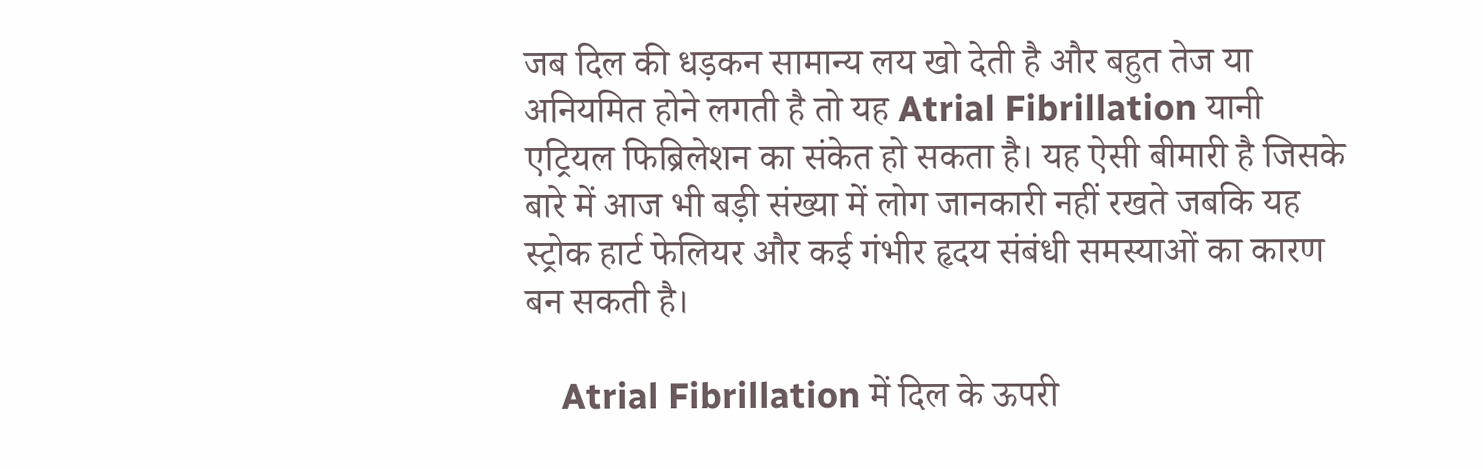जब दिल की धड़कन सामान्य लय खो देती है और बहुत तेज या अनियमित होने लगती है तो यह Atrial Fibrillation यानी एट्रियल फिब्रिलेशन का संकेत हो सकता है। यह ऐसी बीमारी है जिसके बारे में आज भी बड़ी संख्या में लोग जानकारी नहीं रखते जबकि यह स्ट्रोक हार्ट फेलियर और कई गंभीर हृदय संबंधी समस्याओं का कारण बन सकती है।

    Atrial Fibrillation में दिल के ऊपरी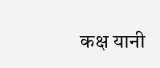कक्ष यानी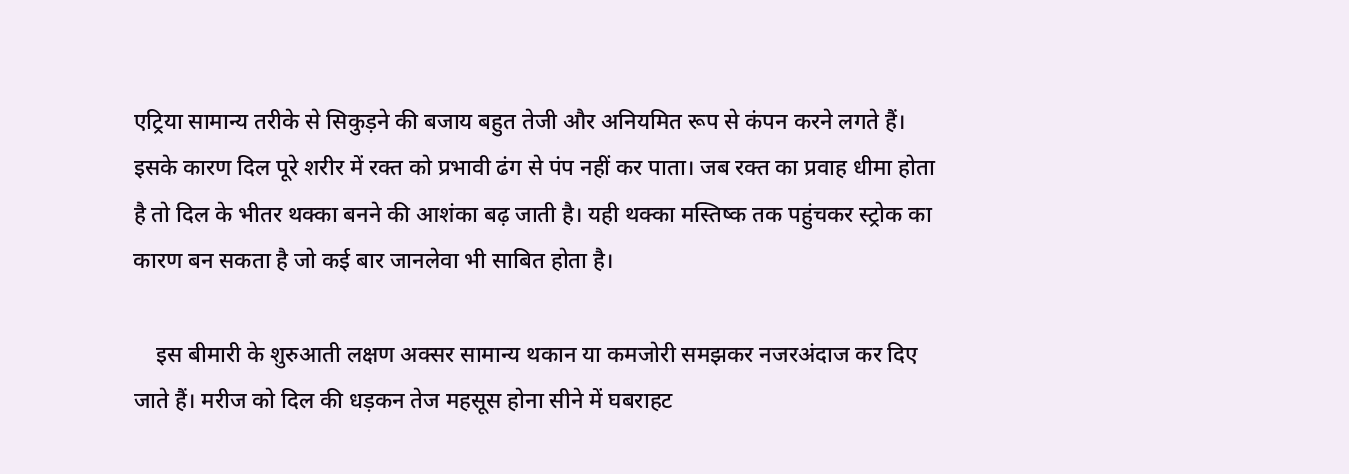एट्रिया सामान्य तरीके से सिकुड़ने की बजाय बहुत तेजी और अनियमित रूप से कंपन करने लगते हैं। इसके कारण दिल पूरे शरीर में रक्त को प्रभावी ढंग से पंप नहीं कर पाता। जब रक्त का प्रवाह धीमा होता है तो दिल के भीतर थक्का बनने की आशंका बढ़ जाती है। यही थक्का मस्तिष्क तक पहुंचकर स्ट्रोक का कारण बन सकता है जो कई बार जानलेवा भी साबित होता है।

    इस बीमारी के शुरुआती लक्षण अक्सर सामान्य थकान या कमजोरी समझकर नजरअंदाज कर दिए जाते हैं। मरीज को दिल की धड़कन तेज महसूस होना सीने में घबराहट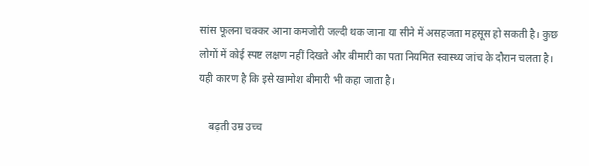सांस फूलना चक्कर आना कमजोरी जल्दी थक जाना या सीने में असहजता महसूस हो सकती है। कुछ लोगों में कोई स्पष्ट लक्षण नहीं दिखते और बीमारी का पता नियमित स्वास्थ्य जांच के दौरान चलता है। यही कारण है कि इसे खामोश बीमारी भी कहा जाता है।

    बढ़ती उम्र उच्च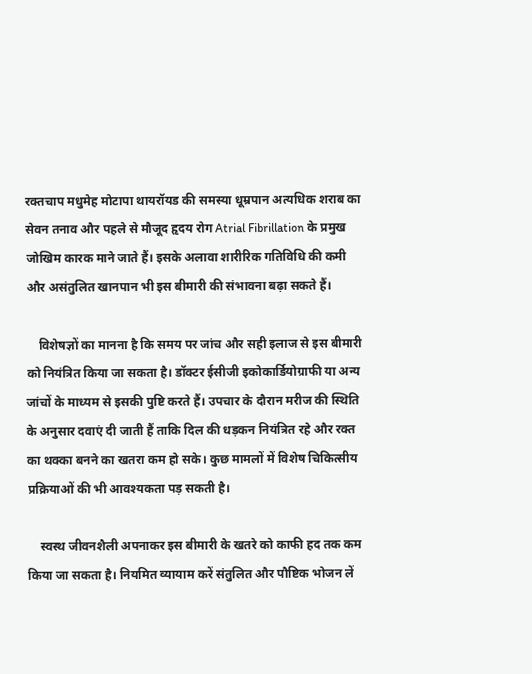रक्तचाप मधुमेह मोटापा थायरॉयड की समस्या धूम्रपान अत्यधिक शराब का सेवन तनाव और पहले से मौजूद हृदय रोग Atrial Fibrillation के प्रमुख जोखिम कारक माने जाते हैं। इसके अलावा शारीरिक गतिविधि की कमी और असंतुलित खानपान भी इस बीमारी की संभावना बढ़ा सकते हैं।

    विशेषज्ञों का मानना है कि समय पर जांच और सही इलाज से इस बीमारी को नियंत्रित किया जा सकता है। डॉक्टर ईसीजी इकोकार्डियोग्राफी या अन्य जांचों के माध्यम से इसकी पुष्टि करते हैं। उपचार के दौरान मरीज की स्थिति के अनुसार दवाएं दी जाती हैं ताकि दिल की धड़कन नियंत्रित रहे और रक्त का थक्का बनने का खतरा कम हो सके। कुछ मामलों में विशेष चिकित्सीय प्रक्रियाओं की भी आवश्यकता पड़ सकती है।

    स्वस्थ जीवनशैली अपनाकर इस बीमारी के खतरे को काफी हद तक कम किया जा सकता है। नियमित व्यायाम करें संतुलित और पौष्टिक भोजन लें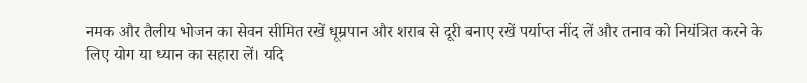नमक और तैलीय भोजन का सेवन सीमित रखें धूम्रपान और शराब से दूरी बनाए रखें पर्याप्त नींद लें और तनाव को नियंत्रित करने के लिए योग या ध्यान का सहारा लें। यदि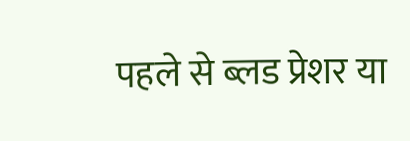पहले से ब्लड प्रेशर या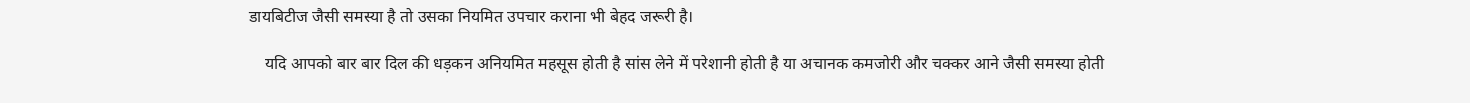डायबिटीज जैसी समस्या है तो उसका नियमित उपचार कराना भी बेहद जरूरी है।

    यदि आपको बार बार दिल की धड़कन अनियमित महसूस होती है सांस लेने में परेशानी होती है या अचानक कमजोरी और चक्कर आने जैसी समस्या होती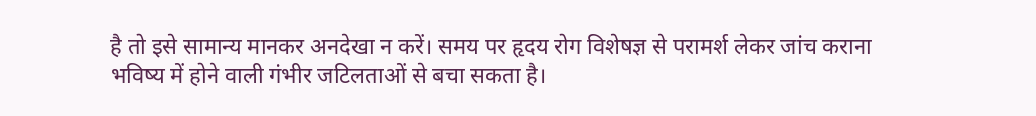है तो इसे सामान्य मानकर अनदेखा न करें। समय पर हृदय रोग विशेषज्ञ से परामर्श लेकर जांच कराना भविष्य में होने वाली गंभीर जटिलताओं से बचा सकता है।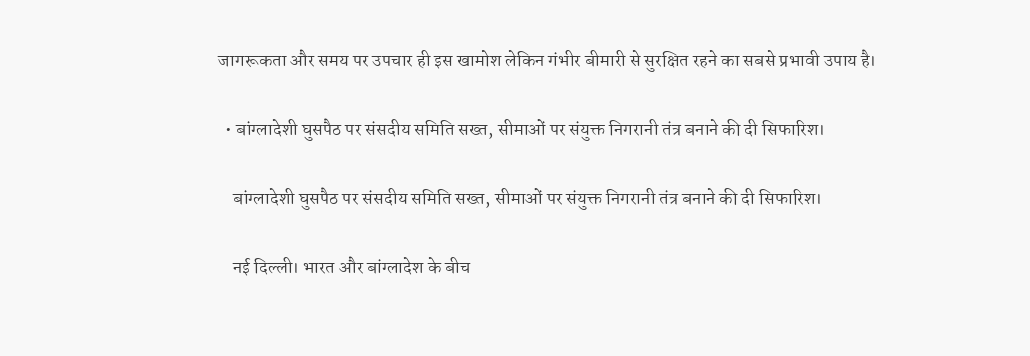जागरूकता और समय पर उपचार ही इस खामोश लेकिन गंभीर बीमारी से सुरक्षित रहने का सबसे प्रभावी उपाय है।

  • बांग्लादेशी घुसपैठ पर संसदीय समिति सख्त, सीमाओं पर संयुक्त निगरानी तंत्र बनाने की दी सिफारिश।

    बांग्लादेशी घुसपैठ पर संसदीय समिति सख्त, सीमाओं पर संयुक्त निगरानी तंत्र बनाने की दी सिफारिश।

    नई दिल्ली। भारत और बांग्लादेश के बीच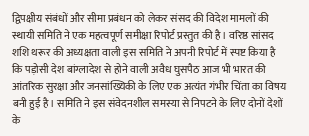द्विपक्षीय संबंधों और सीमा प्रबंधन को लेकर संसद की विदेश मामलों की स्थायी समिति ने एक महत्वपूर्ण समीक्षा रिपोर्ट प्रस्तुत की है। वरिष्ठ सांसद शशि थरूर की अध्यक्षता वाली इस समिति ने अपनी रिपोर्ट में स्पष्ट किया है कि पड़ोसी देश बांग्लादेश से होने वाली अवैध घुसपैठ आज भी भारत की आंतरिक सुरक्षा और जनसांख्यिकी के लिए एक अत्यंत गंभीर चिंता का विषय बनी हुई है। समिति ने इस संवेदनशील समस्या से निपटने के लिए दोनों देशों के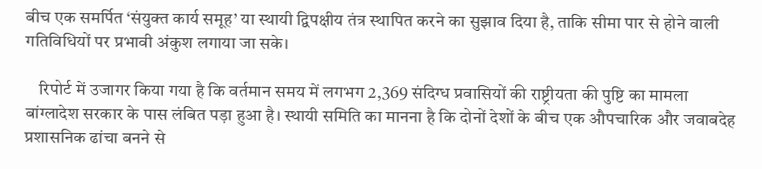बीच एक समर्पित ‘संयुक्त कार्य समूह’ या स्थायी द्विपक्षीय तंत्र स्थापित करने का सुझाव दिया है, ताकि सीमा पार से होने वाली गतिविधियों पर प्रभावी अंकुश लगाया जा सके।

    रिपोर्ट में उजागर किया गया है कि वर्तमान समय में लगभग 2,369 संदिग्ध प्रवासियों की राष्ट्रीयता की पुष्टि का मामला बांग्लादेश सरकार के पास लंबित पड़ा हुआ है। स्थायी समिति का मानना है कि दोनों देशों के बीच एक औपचारिक और जवाबदेह प्रशासनिक ढांचा बनने से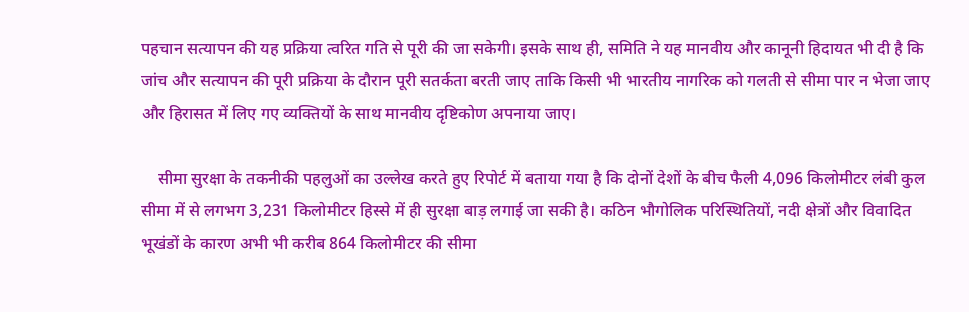पहचान सत्यापन की यह प्रक्रिया त्वरित गति से पूरी की जा सकेगी। इसके साथ ही, समिति ने यह मानवीय और कानूनी हिदायत भी दी है कि जांच और सत्यापन की पूरी प्रक्रिया के दौरान पूरी सतर्कता बरती जाए ताकि किसी भी भारतीय नागरिक को गलती से सीमा पार न भेजा जाए और हिरासत में लिए गए व्यक्तियों के साथ मानवीय दृष्टिकोण अपनाया जाए।

    सीमा सुरक्षा के तकनीकी पहलुओं का उल्लेख करते हुए रिपोर्ट में बताया गया है कि दोनों देशों के बीच फैली 4,096 किलोमीटर लंबी कुल सीमा में से लगभग 3,231 किलोमीटर हिस्से में ही सुरक्षा बाड़ लगाई जा सकी है। कठिन भौगोलिक परिस्थितियों, नदी क्षेत्रों और विवादित भूखंडों के कारण अभी भी करीब 864 किलोमीटर की सीमा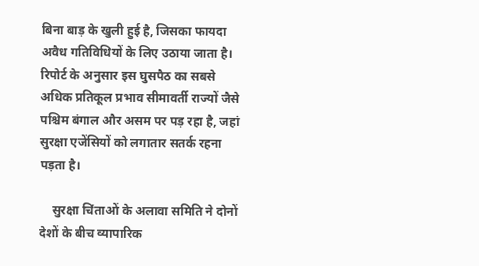बिना बाड़ के खुली हुई है, जिसका फायदा अवैध गतिविधियों के लिए उठाया जाता है। रिपोर्ट के अनुसार इस घुसपैठ का सबसे अधिक प्रतिकूल प्रभाव सीमावर्ती राज्यों जैसे पश्चिम बंगाल और असम पर पड़ रहा है, जहां सुरक्षा एजेंसियों को लगातार सतर्क रहना पड़ता है।

    सुरक्षा चिंताओं के अलावा समिति ने दोनों देशों के बीच व्यापारिक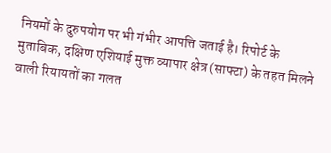नियमों के दुरुपयोग पर भी गंभीर आपत्ति जताई है। रिपोर्ट के मुताबिक, दक्षिण एशियाई मुक्त व्यापार क्षेत्र (साफ्टा) के तहत मिलने वाली रियायतों का गलत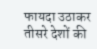फायदा उठाकर तीसरे देशों की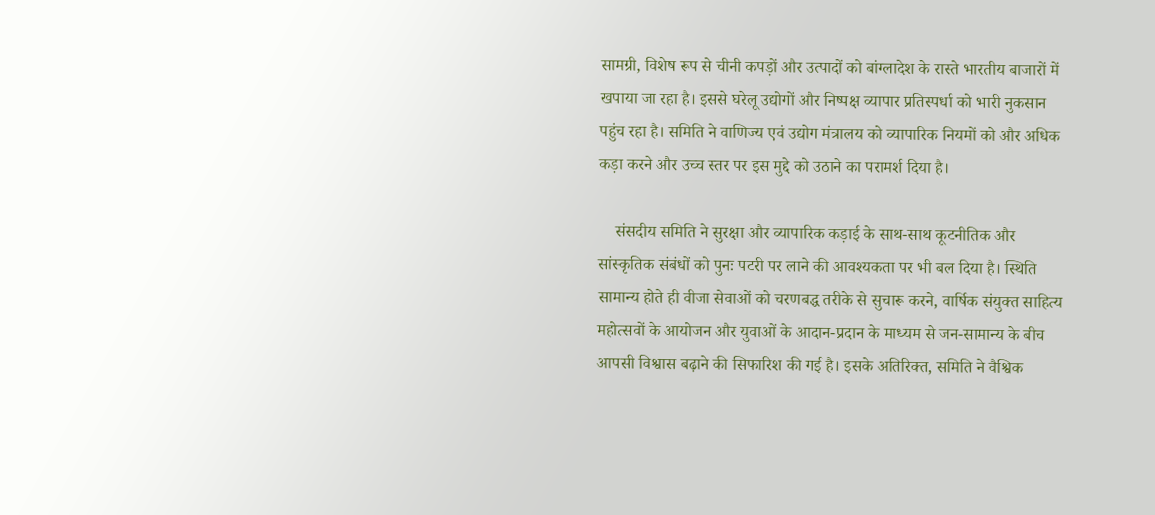सामग्री, विशेष रूप से चीनी कपड़ों और उत्पादों को बांग्लादेश के रास्ते भारतीय बाजारों में खपाया जा रहा है। इससे घरेलू उद्योगों और निष्पक्ष व्यापार प्रतिस्पर्धा को भारी नुकसान पहुंच रहा है। समिति ने वाणिज्य एवं उद्योग मंत्रालय को व्यापारिक नियमों को और अधिक कड़ा करने और उच्च स्तर पर इस मुद्दे को उठाने का परामर्श दिया है।

    संसदीय समिति ने सुरक्षा और व्यापारिक कड़ाई के साथ-साथ कूटनीतिक और सांस्कृतिक संबंधों को पुनः पटरी पर लाने की आवश्यकता पर भी बल दिया है। स्थिति सामान्य होते ही वीजा सेवाओं को चरणबद्ध तरीके से सुचारू करने, वार्षिक संयुक्त साहित्य महोत्सवों के आयोजन और युवाओं के आदान-प्रदान के माध्यम से जन-सामान्य के बीच आपसी विश्वास बढ़ाने की सिफारिश की गई है। इसके अतिरिक्त, समिति ने वैश्विक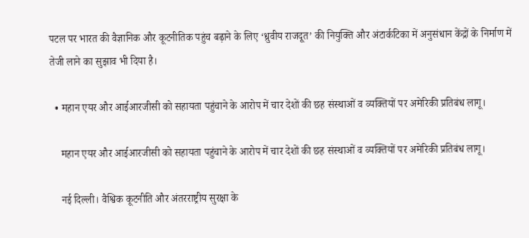पटल पर भारत की वैज्ञानिक और कूटनीतिक पहुंच बढ़ाने के लिए ‘ध्रुवीय राजदूत’ की नियुक्ति और अंटार्कटिका में अनुसंधान केंद्रों के निर्माण में तेजी लाने का सुझाव भी दिया है।

  • महान एयर और आईआरजीसी को सहायता पहुंचाने के आरोप में चार देशों की छह संस्थाओं व व्यक्तियों पर अमेरिकी प्रतिबंध लागू।

    महान एयर और आईआरजीसी को सहायता पहुंचाने के आरोप में चार देशों की छह संस्थाओं व व्यक्तियों पर अमेरिकी प्रतिबंध लागू।

    नई दिल्ली। वैश्विक कूटनीति और अंतरराष्ट्रीय सुरक्षा के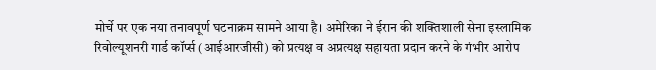मोर्चे पर एक नया तनावपूर्ण घटनाक्रम सामने आया है। अमेरिका ने ईरान की शक्तिशाली सेना इस्लामिक रिवोल्यूशनरी गार्ड कॉर्प्स (आईआरजीसी) को प्रत्यक्ष व अप्रत्यक्ष सहायता प्रदान करने के गंभीर आरोप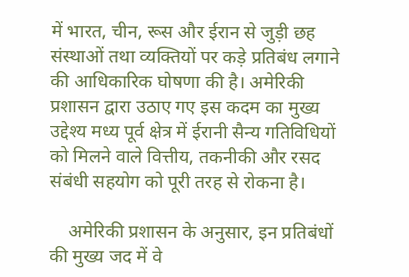में भारत, चीन, रूस और ईरान से जुड़ी छह संस्थाओं तथा व्यक्तियों पर कड़े प्रतिबंध लगाने की आधिकारिक घोषणा की है। अमेरिकी प्रशासन द्वारा उठाए गए इस कदम का मुख्य उद्देश्य मध्य पूर्व क्षेत्र में ईरानी सैन्य गतिविधियों को मिलने वाले वित्तीय, तकनीकी और रसद संबंधी सहयोग को पूरी तरह से रोकना है।

    अमेरिकी प्रशासन के अनुसार, इन प्रतिबंधों की मुख्य जद में वे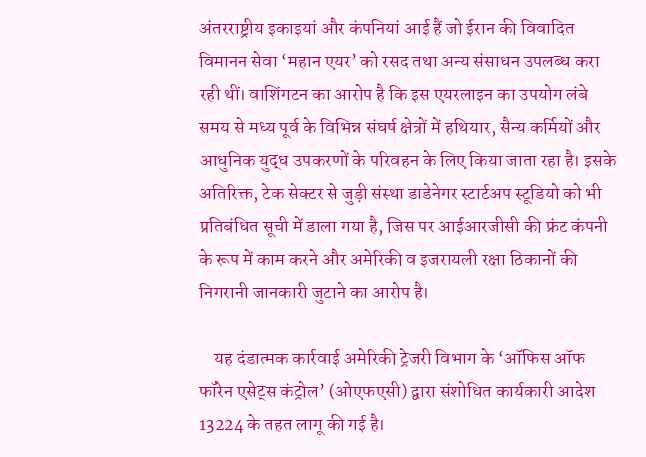अंतरराष्ट्रीय इकाइयां और कंपनियां आई हैं जो ईरान की विवादित विमानन सेवा ‘महान एयर’ को रसद तथा अन्य संसाधन उपलब्ध करा रही थीं। वाशिंगटन का आरोप है कि इस एयरलाइन का उपयोग लंबे समय से मध्य पूर्व के विभिन्न संघर्ष क्षेत्रों में हथियार, सैन्य कर्मियों और आधुनिक युद्ध उपकरणों के परिवहन के लिए किया जाता रहा है। इसके अतिरिक्त, टेक सेक्टर से जुड़ी संस्था डाडेनेगर स्टार्टअप स्टूडियो को भी प्रतिबंधित सूची में डाला गया है, जिस पर आईआरजीसी की फ्रंट कंपनी के रूप में काम करने और अमेरिकी व इजरायली रक्षा ठिकानों की निगरानी जानकारी जुटाने का आरोप है।

    यह दंडात्मक कार्रवाई अमेरिकी ट्रेजरी विभाग के ‘ऑफिस ऑफ फॉरेन एसेट्स कंट्रोल’ (ओएफएसी) द्वारा संशोधित कार्यकारी आदेश 13224 के तहत लागू की गई है।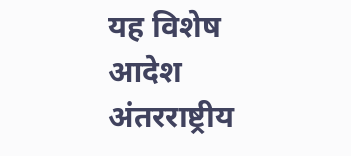यह विशेष आदेश अंतरराष्ट्रीय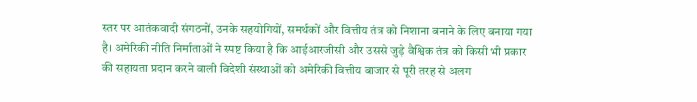स्तर पर आतंकवादी संगठनों, उनके सहयोगियों, समर्थकों और वित्तीय तंत्र को निशाना बनाने के लिए बनाया गया है। अमेरिकी नीति निर्माताओं ने स्पष्ट किया है कि आईआरजीसी और उससे जुड़े वैश्विक तंत्र को किसी भी प्रकार की सहायता प्रदान करने वाली विदेशी संस्थाओं को अमेरिकी वित्तीय बाजार से पूरी तरह से अलग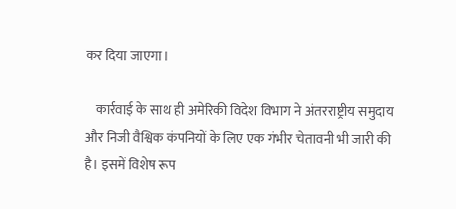कर दिया जाएगा।

    कार्रवाई के साथ ही अमेरिकी विदेश विभाग ने अंतरराष्ट्रीय समुदाय और निजी वैश्विक कंपनियों के लिए एक गंभीर चेतावनी भी जारी की है। इसमें विशेष रूप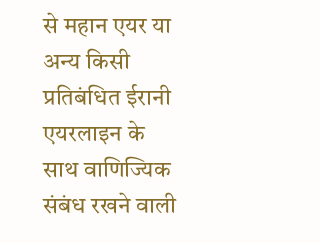से महान एयर या अन्य किसी प्रतिबंधित ईरानी एयरलाइन के साथ वाणिज्यिक संबंध रखने वाली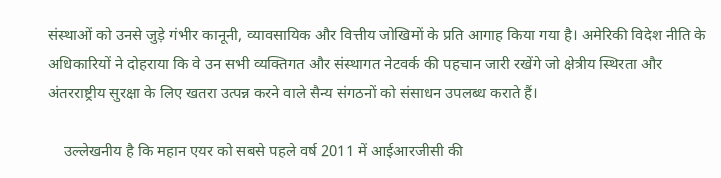संस्थाओं को उनसे जुड़े गंभीर कानूनी, व्यावसायिक और वित्तीय जोखिमों के प्रति आगाह किया गया है। अमेरिकी विदेश नीति के अधिकारियों ने दोहराया कि वे उन सभी व्यक्तिगत और संस्थागत नेटवर्क की पहचान जारी रखेंगे जो क्षेत्रीय स्थिरता और अंतरराष्ट्रीय सुरक्षा के लिए खतरा उत्पन्न करने वाले सैन्य संगठनों को संसाधन उपलब्ध कराते हैं।

    उल्लेखनीय है कि महान एयर को सबसे पहले वर्ष 2011 में आईआरजीसी की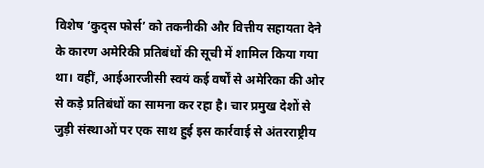विशेष ‘कुद्स फोर्स’ को तकनीकी और वित्तीय सहायता देने के कारण अमेरिकी प्रतिबंधों की सूची में शामिल किया गया था। वहीं, आईआरजीसी स्वयं कई वर्षों से अमेरिका की ओर से कड़े प्रतिबंधों का सामना कर रहा है। चार प्रमुख देशों से जुड़ी संस्थाओं पर एक साथ हुई इस कार्रवाई से अंतरराष्ट्रीय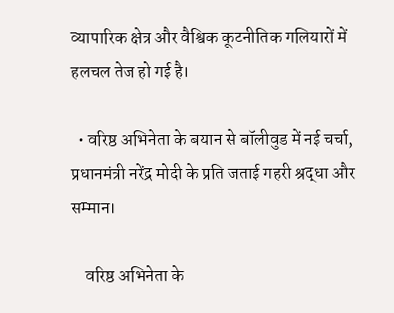व्यापारिक क्षेत्र और वैश्विक कूटनीतिक गलियारों में हलचल तेज हो गई है।

  • वरिष्ठ अभिनेता के बयान से बॉलीवुड में नई चर्चा, प्रधानमंत्री नरेंद्र मोदी के प्रति जताई गहरी श्रद्धा और सम्मान।

    वरिष्ठ अभिनेता के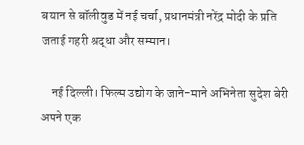बयान से बॉलीवुड में नई चर्चा, प्रधानमंत्री नरेंद्र मोदी के प्रति जताई गहरी श्रद्धा और सम्मान।

    नई दिल्ली। फिल्म उद्योग के जाने-माने अभिनेता सुदेश बेरी अपने एक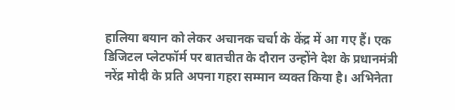हालिया बयान को लेकर अचानक चर्चा के केंद्र में आ गए हैं। एक डिजिटल प्लेटफॉर्म पर बातचीत के दौरान उन्होंने देश के प्रधानमंत्री नरेंद्र मोदी के प्रति अपना गहरा सम्मान व्यक्त किया है। अभिनेता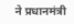ने प्रधानमंत्री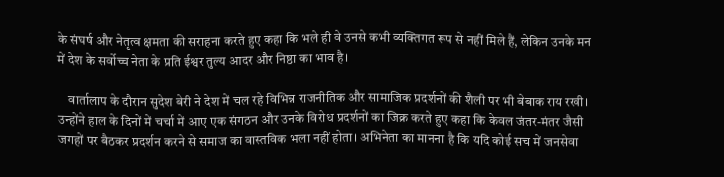के संघर्ष और नेतृत्व क्षमता की सराहना करते हुए कहा कि भले ही वे उनसे कभी व्यक्तिगत रूप से नहीं मिले हैं, लेकिन उनके मन में देश के सर्वोच्च नेता के प्रति ईश्वर तुल्य आदर और निष्ठा का भाव है।

    वार्तालाप के दौरान सुदेश बेरी ने देश में चल रहे विभिन्न राजनीतिक और सामाजिक प्रदर्शनों की शैली पर भी बेबाक राय रखी। उन्होंने हाल के दिनों में चर्चा में आए एक संगठन और उनके विरोध प्रदर्शनों का जिक्र करते हुए कहा कि केवल जंतर-मंतर जैसी जगहों पर बैठकर प्रदर्शन करने से समाज का वास्तविक भला नहीं होता। अभिनेता का मानना है कि यदि कोई सच में जनसेवा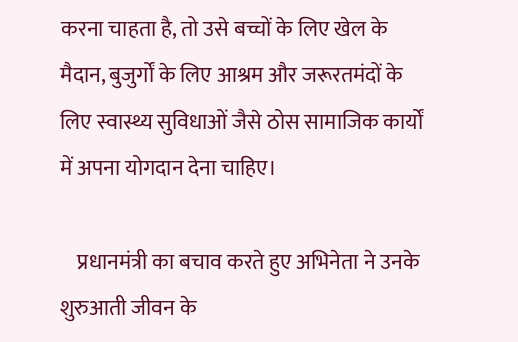करना चाहता है, तो उसे बच्चों के लिए खेल के मैदान, बुजुर्गों के लिए आश्रम और जरूरतमंदों के लिए स्वास्थ्य सुविधाओं जैसे ठोस सामाजिक कार्यों में अपना योगदान देना चाहिए।

    प्रधानमंत्री का बचाव करते हुए अभिनेता ने उनके शुरुआती जीवन के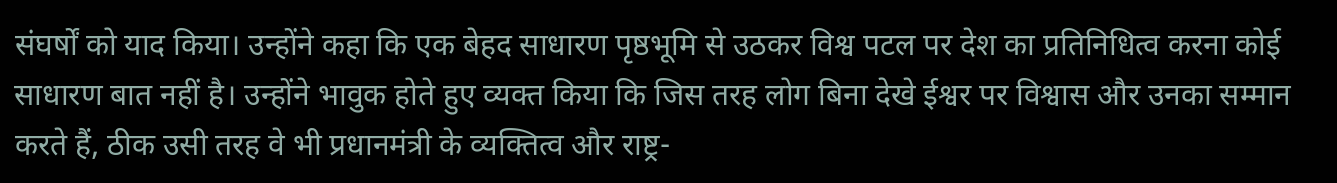संघर्षों को याद किया। उन्होंने कहा कि एक बेहद साधारण पृष्ठभूमि से उठकर विश्व पटल पर देश का प्रतिनिधित्व करना कोई साधारण बात नहीं है। उन्होंने भावुक होते हुए व्यक्त किया कि जिस तरह लोग बिना देखे ईश्वर पर विश्वास और उनका सम्मान करते हैं, ठीक उसी तरह वे भी प्रधानमंत्री के व्यक्तित्व और राष्ट्र-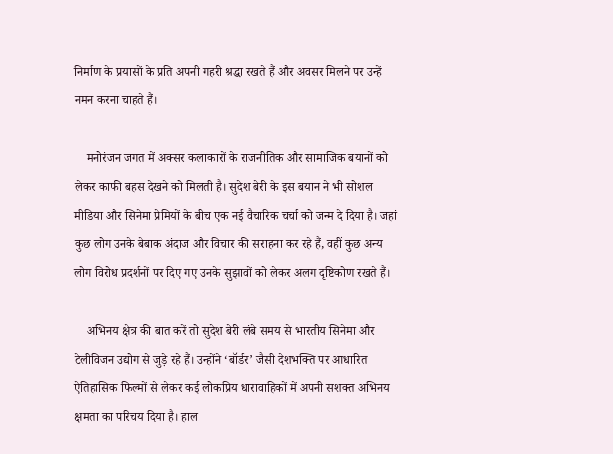निर्माण के प्रयासों के प्रति अपनी गहरी श्रद्धा रखते हैं और अवसर मिलने पर उन्हें नमन करना चाहते हैं।

    मनोरंजन जगत में अक्सर कलाकारों के राजनीतिक और सामाजिक बयानों को लेकर काफी बहस देखने को मिलती है। सुदेश बेरी के इस बयान ने भी सोशल मीडिया और सिनेमा प्रेमियों के बीच एक नई वैचारिक चर्चा को जन्म दे दिया है। जहां कुछ लोग उनके बेबाक अंदाज और विचार की सराहना कर रहे हैं, वहीं कुछ अन्य लोग विरोध प्रदर्शनों पर दिए गए उनके सुझावों को लेकर अलग दृष्टिकोण रखते हैं।

    अभिनय क्षेत्र की बात करें तो सुदेश बेरी लंबे समय से भारतीय सिनेमा और टेलीविजन उद्योग से जुड़े रहे हैं। उन्होंने ‘बॉर्डर’ जैसी देशभक्ति पर आधारित ऐतिहासिक फिल्मों से लेकर कई लोकप्रिय धारावाहिकों में अपनी सशक्त अभिनय क्षमता का परिचय दिया है। हाल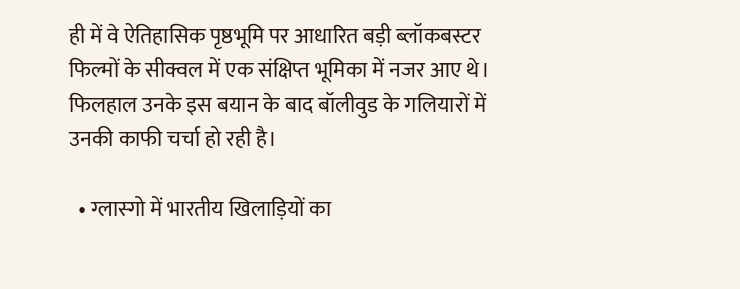ही में वे ऐतिहासिक पृष्ठभूमि पर आधारित बड़ी ब्लॉकबस्टर फिल्मों के सीक्वल में एक संक्षिप्त भूमिका में नजर आए थे। फिलहाल उनके इस बयान के बाद बॉलीवुड के गलियारों में उनकी काफी चर्चा हो रही है।

  • ग्लास्गो में भारतीय खिलाड़ियों का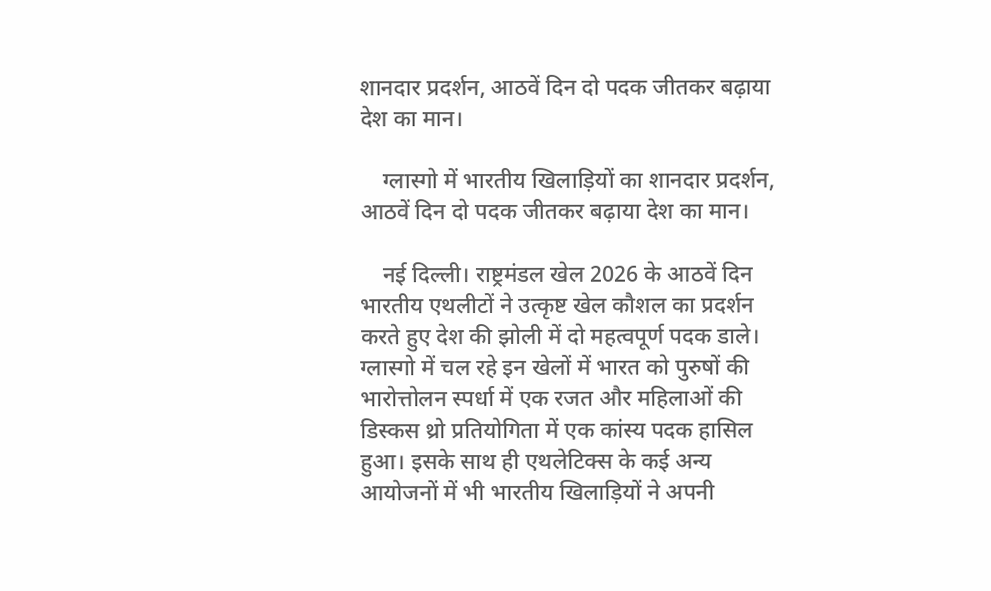शानदार प्रदर्शन, आठवें दिन दो पदक जीतकर बढ़ाया देश का मान।

    ग्लास्गो में भारतीय खिलाड़ियों का शानदार प्रदर्शन, आठवें दिन दो पदक जीतकर बढ़ाया देश का मान।

    नई दिल्ली। राष्ट्रमंडल खेल 2026 के आठवें दिन भारतीय एथलीटों ने उत्कृष्ट खेल कौशल का प्रदर्शन करते हुए देश की झोली में दो महत्वपूर्ण पदक डाले। ग्लास्गो में चल रहे इन खेलों में भारत को पुरुषों की भारोत्तोलन स्पर्धा में एक रजत और महिलाओं की डिस्कस थ्रो प्रतियोगिता में एक कांस्य पदक हासिल हुआ। इसके साथ ही एथलेटिक्स के कई अन्य आयोजनों में भी भारतीय खिलाड़ियों ने अपनी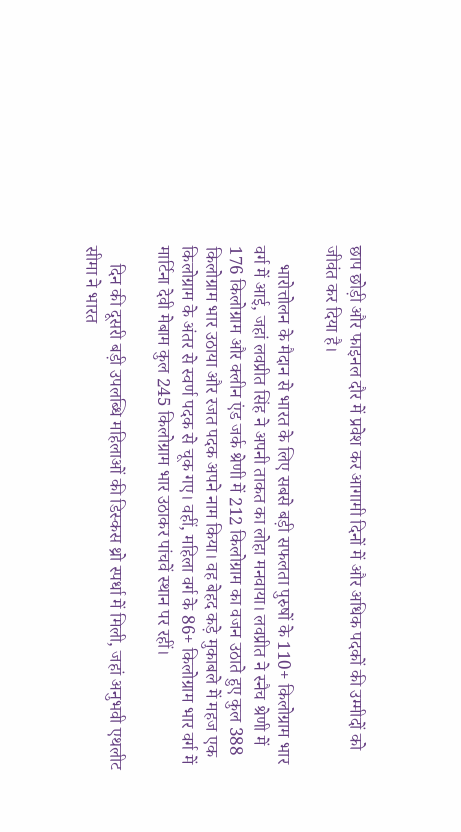छाप छोड़ी और फाइनल दौर में प्रवेश कर आगामी दिनों में और अधिक पदकों की उम्मीदों को जीवंत कर दिया है।

    भारोत्तोलन के मैदान से भारत के लिए सबसे बड़ी सफलता पुरुषों के 110+ किलोग्राम भार वर्ग में आई, जहां लवप्रीत सिंह ने अपनी ताकत का लोहा मनवाया। लवप्रीत ने स्नैच श्रेणी में 176 किलोग्राम और क्लीन एंड जर्क श्रेणी में 212 किलोग्राम का वजन उठाते हुए कुल 388 किलोग्राम भार उठाया और रजत पदक अपने नाम किया। वह बेहद कड़े मुकाबले में महज एक किलोग्राम के अंतर से स्वर्ण पदक से चूक गए। वहीं, महिला वर्ग के 86+ किलोग्राम भार वर्ग में मार्टिना देवी मेबाम कुल 245 किलोग्राम भार उठाकर पांचवें स्थान पर रहीं।

    दिन की दूसरी बड़ी उपलब्धि महिलाओं की डिस्कस थ्रो स्पर्धा में मिली, जहां अनुभवी एथलीट सीमा ने भारत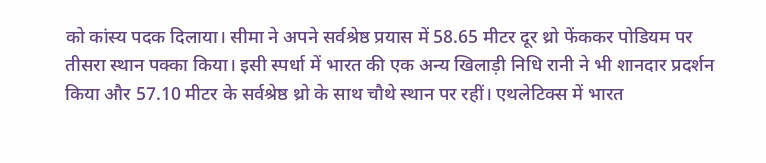को कांस्य पदक दिलाया। सीमा ने अपने सर्वश्रेष्ठ प्रयास में 58.65 मीटर दूर थ्रो फेंककर पोडियम पर तीसरा स्थान पक्का किया। इसी स्पर्धा में भारत की एक अन्य खिलाड़ी निधि रानी ने भी शानदार प्रदर्शन किया और 57.10 मीटर के सर्वश्रेष्ठ थ्रो के साथ चौथे स्थान पर रहीं। एथलेटिक्स में भारत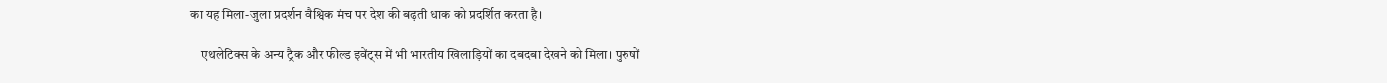का यह मिला-जुला प्रदर्शन वैश्विक मंच पर देश की बढ़ती धाक को प्रदर्शित करता है।

    एथलेटिक्स के अन्य ट्रैक और फील्ड इवेंट्स में भी भारतीय खिलाड़ियों का दबदबा देखने को मिला। पुरुषों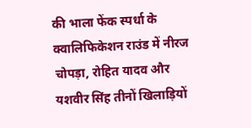की भाला फेंक स्पर्धा के क्वालिफिकेशन राउंड में नीरज चोपड़ा, रोहित यादव और यशवीर सिंह तीनों खिलाड़ियों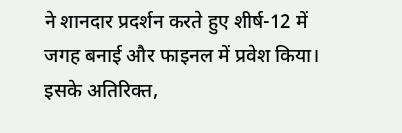ने शानदार प्रदर्शन करते हुए शीर्ष-12 में जगह बनाई और फाइनल में प्रवेश किया। इसके अतिरिक्त,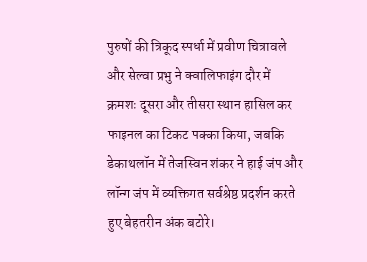पुरुषों की त्रिकूद स्पर्धा में प्रवीण चित्रावले और सेल्वा प्रभु ने क्वालिफाइंग दौर में क्रमशः दूसरा और तीसरा स्थान हासिल कर फाइनल का टिकट पक्का किया, जबकि डेकाथलॉन में तेजस्विन शंकर ने हाई जंप और लॉन्ग जंप में व्यक्तिगत सर्वश्रेष्ठ प्रदर्शन करते हुए बेहतरीन अंक बटोरे।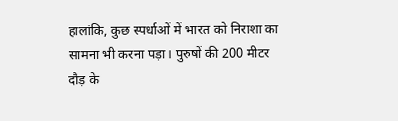हालांकि, कुछ स्पर्धाओं में भारत को निराशा का सामना भी करना पड़ा। पुरुषों की 200 मीटर दौड़ के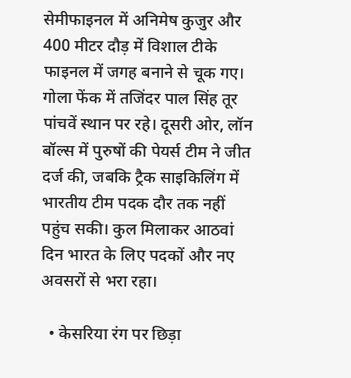सेमीफाइनल में अनिमेष कुजुर और 400 मीटर दौड़ में विशाल टीके फाइनल में जगह बनाने से चूक गए। गोला फेंक में तजिंदर पाल सिंह तूर पांचवें स्थान पर रहे। दूसरी ओर, लॉन बॉल्स में पुरुषों की पेयर्स टीम ने जीत दर्ज की, जबकि ट्रैक साइकिलिंग में भारतीय टीम पदक दौर तक नहीं पहुंच सकी। कुल मिलाकर आठवां दिन भारत के लिए पदकों और नए अवसरों से भरा रहा।

  • केसरिया रंग पर छिड़ा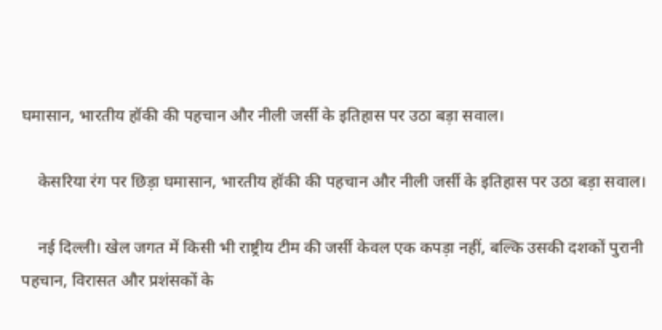घमासान, भारतीय हॉकी की पहचान और नीली जर्सी के इतिहास पर उठा बड़ा सवाल।

    केसरिया रंग पर छिड़ा घमासान, भारतीय हॉकी की पहचान और नीली जर्सी के इतिहास पर उठा बड़ा सवाल।

    नई दिल्ली। खेल जगत में किसी भी राष्ट्रीय टीम की जर्सी केवल एक कपड़ा नहीं, बल्कि उसकी दशकों पुरानी पहचान, विरासत और प्रशंसकों के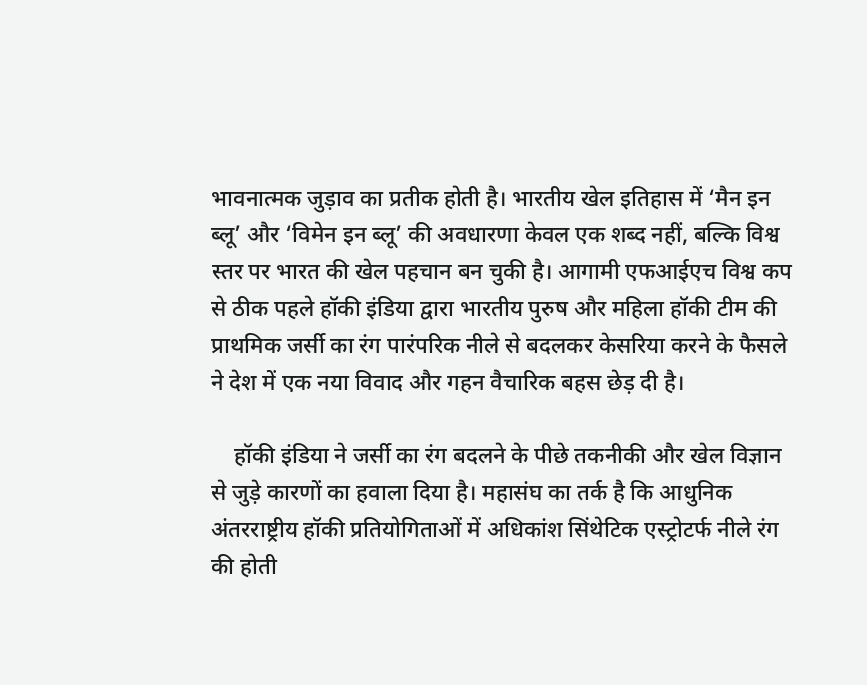भावनात्मक जुड़ाव का प्रतीक होती है। भारतीय खेल इतिहास में ‘मैन इन ब्लू’ और ‘विमेन इन ब्लू’ की अवधारणा केवल एक शब्द नहीं, बल्कि विश्व स्तर पर भारत की खेल पहचान बन चुकी है। आगामी एफआईएच विश्व कप से ठीक पहले हॉकी इंडिया द्वारा भारतीय पुरुष और महिला हॉकी टीम की प्राथमिक जर्सी का रंग पारंपरिक नीले से बदलकर केसरिया करने के फैसले ने देश में एक नया विवाद और गहन वैचारिक बहस छेड़ दी है।

    हॉकी इंडिया ने जर्सी का रंग बदलने के पीछे तकनीकी और खेल विज्ञान से जुड़े कारणों का हवाला दिया है। महासंघ का तर्क है कि आधुनिक अंतरराष्ट्रीय हॉकी प्रतियोगिताओं में अधिकांश सिंथेटिक एस्ट्रोटर्फ नीले रंग की होती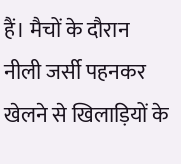हैं। मैचों के दौरान नीली जर्सी पहनकर खेलने से खिलाड़ियों के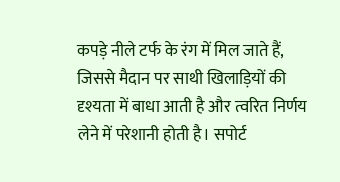कपड़े नीले टर्फ के रंग में मिल जाते हैं, जिससे मैदान पर साथी खिलाड़ियों की दृश्यता में बाधा आती है और त्वरित निर्णय लेने में परेशानी होती है। सपोर्ट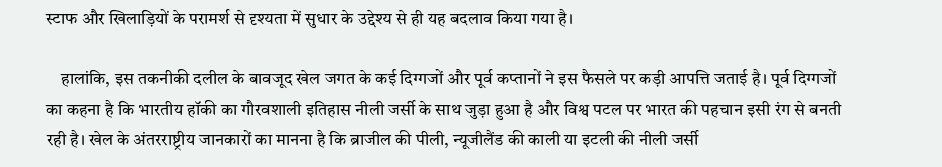स्टाफ और खिलाड़ियों के परामर्श से दृश्यता में सुधार के उद्देश्य से ही यह बदलाव किया गया है।

    हालांकि, इस तकनीकी दलील के बावजूद खेल जगत के कई दिग्गजों और पूर्व कप्तानों ने इस फैसले पर कड़ी आपत्ति जताई है। पूर्व दिग्गजों का कहना है कि भारतीय हॉकी का गौरवशाली इतिहास नीली जर्सी के साथ जुड़ा हुआ है और विश्व पटल पर भारत की पहचान इसी रंग से बनती रही है। खेल के अंतरराष्ट्रीय जानकारों का मानना है कि ब्राजील की पीली, न्यूजीलैंड की काली या इटली की नीली जर्सी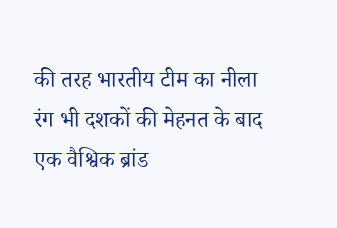की तरह भारतीय टीम का नीला रंग भी दशकों की मेहनत के बाद एक वैश्विक ब्रांड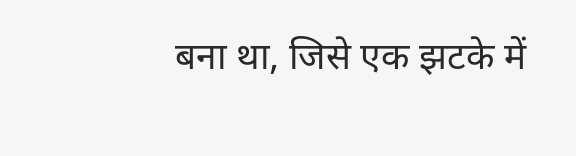बना था, जिसे एक झटके में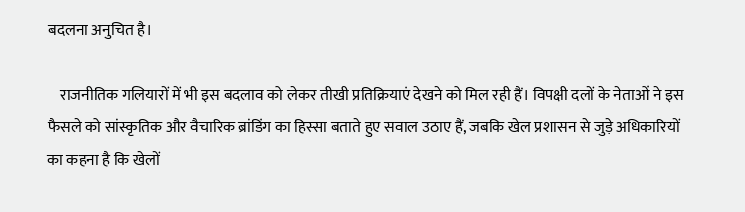बदलना अनुचित है।

    राजनीतिक गलियारों में भी इस बदलाव को लेकर तीखी प्रतिक्रियाएं देखने को मिल रही हैं। विपक्षी दलों के नेताओं ने इस फैसले को सांस्कृतिक और वैचारिक ब्रांडिंग का हिस्सा बताते हुए सवाल उठाए हैं, जबकि खेल प्रशासन से जुड़े अधिकारियों का कहना है कि खेलों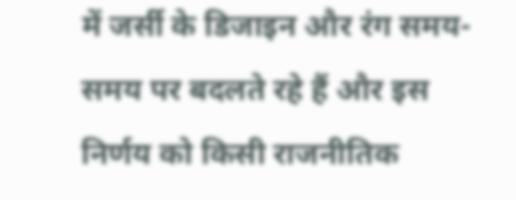में जर्सी के डिजाइन और रंग समय-समय पर बदलते रहे हैं और इस निर्णय को किसी राजनीतिक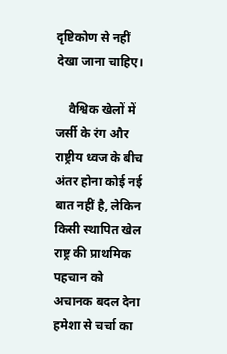दृष्टिकोण से नहीं देखा जाना चाहिए।

    वैश्विक खेलों में जर्सी के रंग और राष्ट्रीय ध्वज के बीच अंतर होना कोई नई बात नहीं है, लेकिन किसी स्थापित खेल राष्ट्र की प्राथमिक पहचान को अचानक बदल देना हमेशा से चर्चा का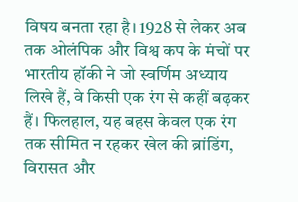विषय बनता रहा है। 1928 से लेकर अब तक ओलंपिक और विश्व कप के मंचों पर भारतीय हॉकी ने जो स्वर्णिम अध्याय लिखे हैं, वे किसी एक रंग से कहीं बढ़कर हैं। फिलहाल, यह बहस केवल एक रंग तक सीमित न रहकर खेल की ब्रांडिंग, विरासत और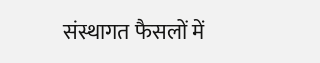संस्थागत फैसलों में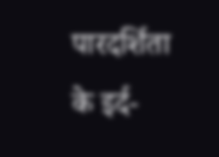पारदर्शिता के इर्द-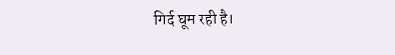गिर्द घूम रही है।